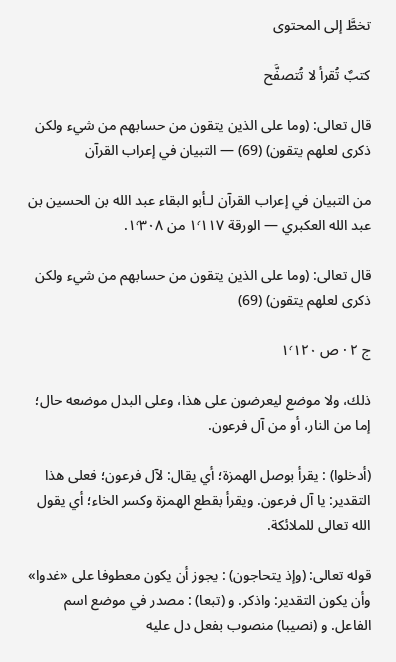تخطَّ إلى المحتوى

كتبٌ تُقرأ لا تُتصفَّح

قال تعالى: (وما على الذين يتقون من حسابهم من شيء ولكن ذكرى لعلهم يتقون) (69) — التبيان في إعراب القرآن

من التبيان في إعراب القرآن لـأبو البقاء عبد الله بن الحسين بن عبد الله العكبري — الورقة ١٬١١٧ من ١٬٣٠٨.

قال تعالى: (وما على الذين يتقون من حسابهم من شيء ولكن ذكرى لعلهم يتقون) (69)

ج ٢ · ص ١٬١٢٠

ذلك، ولا موضع ليعرضون على هذا، وعلى البدل موضعه حال؛ إما من النار، أو من آل فرعون.

(أدخلوا) : يقرأ بوصل الهمزة؛ أي يقال: لآل فرعون؛ فعلى هذا التقدير: يا آل فرعون. ويقرأ بقطع الهمزة وكسر الخاء؛ أي يقول الله تعالى للملائكة.

قوله تعالى: (وإذ يتحاجون) : يجوز أن يكون معطوفا على «غدوا» وأن يكون التقدير: واذكر. و (تبعا) : مصدر في موضع اسم الفاعل. و (نصيبا) منصوب بفعل دل عليه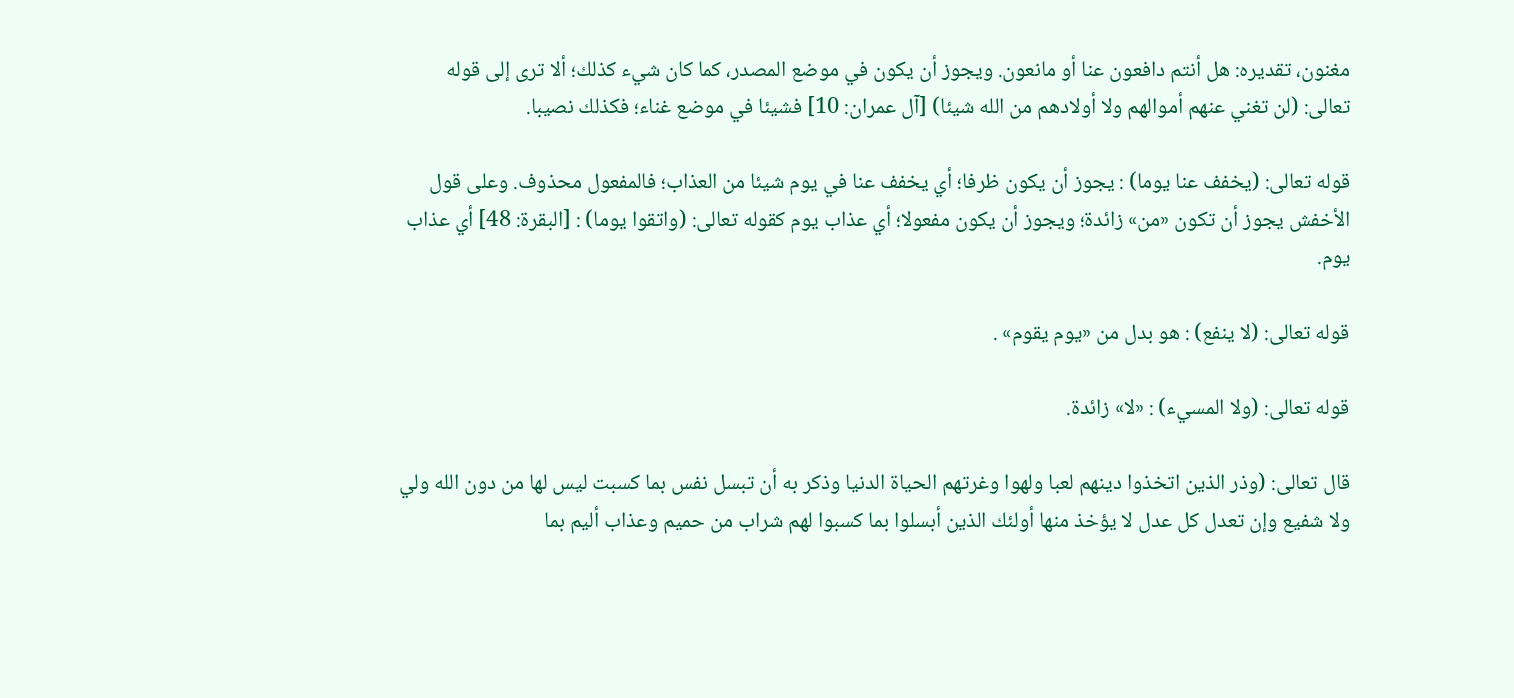مغنون، تقديره: هل أنتم دافعون عنا أو مانعون. ويجوز أن يكون في موضع المصدر، كما كان شيء كذلك؛ ألا ترى إلى قوله تعالى: (لن تغني عنهم أموالهم ولا أولادهم من الله شيئا) [آل عمران: 10] فشيئا في موضع غناء؛ فكذلك نصيبا.

قوله تعالى: (يخفف عنا يوما) : يجوز أن يكون ظرفا؛ أي يخفف عنا في يوم شيئا من العذاب؛ فالمفعول محذوف. وعلى قول الأخفش يجوز أن تكون «من» زائدة؛ ويجوز أن يكون مفعولا؛ أي عذاب يوم كقوله تعالى: (واتقوا يوما) : [البقرة: 48] أي عذاب يوم.

قوله تعالى: (لا ينفع) : هو بدل من «يوم يقوم» .

قوله تعالى: (ولا المسيء) : «لا» زائدة.

قال تعالى: (وذر الذين اتخذوا دينهم لعبا ولهوا وغرتهم الحياة الدنيا وذكر به أن تبسل نفس بما كسبت ليس لها من دون الله ولي ولا شفيع وإن تعدل كل عدل لا يؤخذ منها أولئك الذين أبسلوا بما كسبوا لهم شراب من حميم وعذاب أليم بما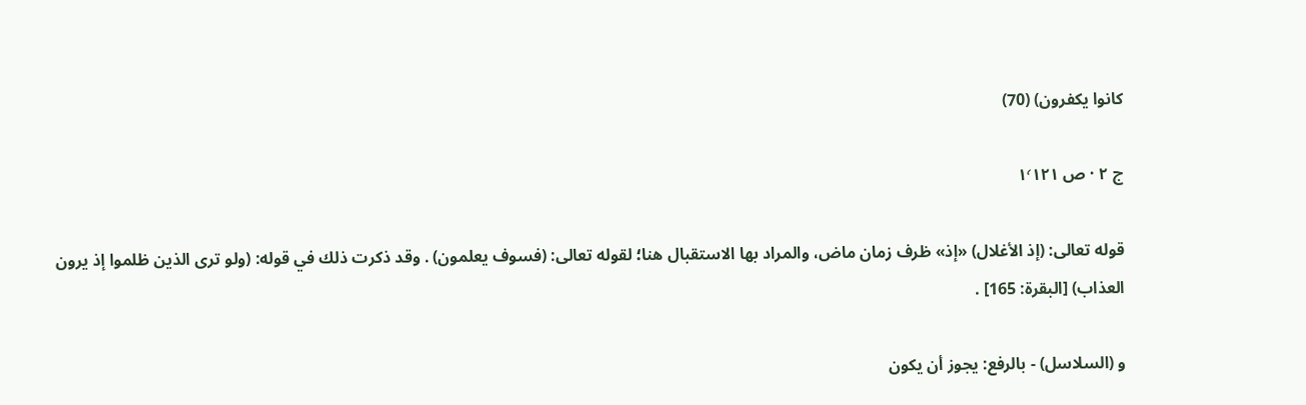كانوا يكفرون) (70)

ج ٢ · ص ١٬١٢١

قوله تعالى: (إذ الأغلال) «إذ» ظرف زمان ماض، والمراد بها الاستقبال هنا؛ لقوله تعالى: (فسوف يعلمون) . وقد ذكرت ذلك في قوله: (ولو ترى الذين ظلموا إذ يرون العذاب) [البقرة: 165] .

و (السلاسل) - بالرفع: يجوز أن يكون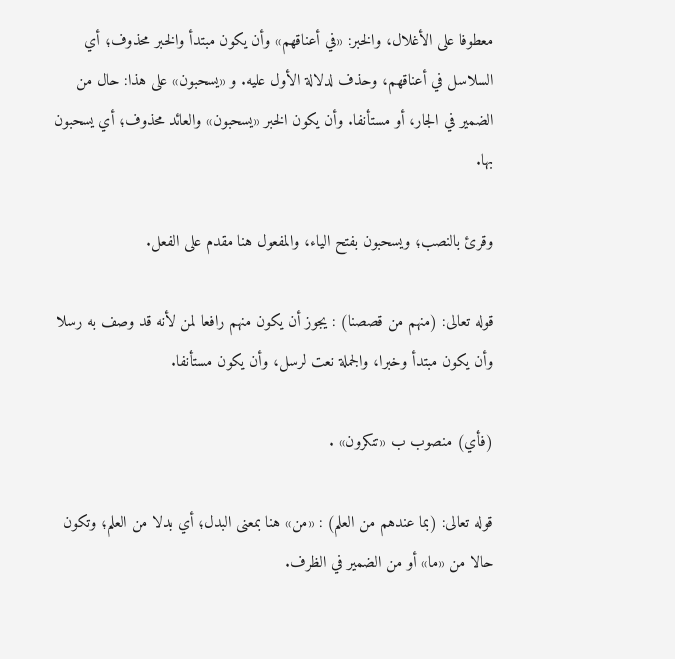معطوفا على الأغلال، والخبر: «في أعناقهم» وأن يكون مبتدأ والخبر محذوف؛ أي السلاسل في أعناقهم، وحذف لدلالة الأول عليه. و «يسحبون» على هذا: حال من الضمير في الجار، أو مستأنفا. وأن يكون الخبر «يسحبون» والعائد محذوف؛ أي يسحبون بها.

وقرئ بالنصب؛ ويسحبون بفتح الياء، والمفعول هنا مقدم على الفعل.

قوله تعالى: (منهم من قصصنا) : يجوز أن يكون منهم رافعا لمن لأنه قد وصف به رسلا وأن يكون مبتدأ وخبرا، والجملة نعت لرسل، وأن يكون مستأنفا.

(فأي) منصوب ب «تنكرون» .

قوله تعالى: (بما عندهم من العلم) : «من» هنا بمعنى البدل؛ أي بدلا من العلم؛ وتكون حالا من «ما» أو من الضمير في الظرف.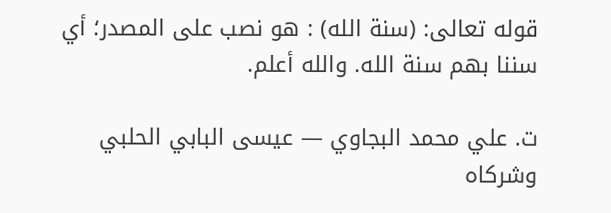قوله تعالى: (سنة الله) : هو نصب على المصدر؛ أي سننا بهم سنة الله. والله أعلم.

ت. علي محمد البجاوي — عيسى البابي الحلبي وشركاه